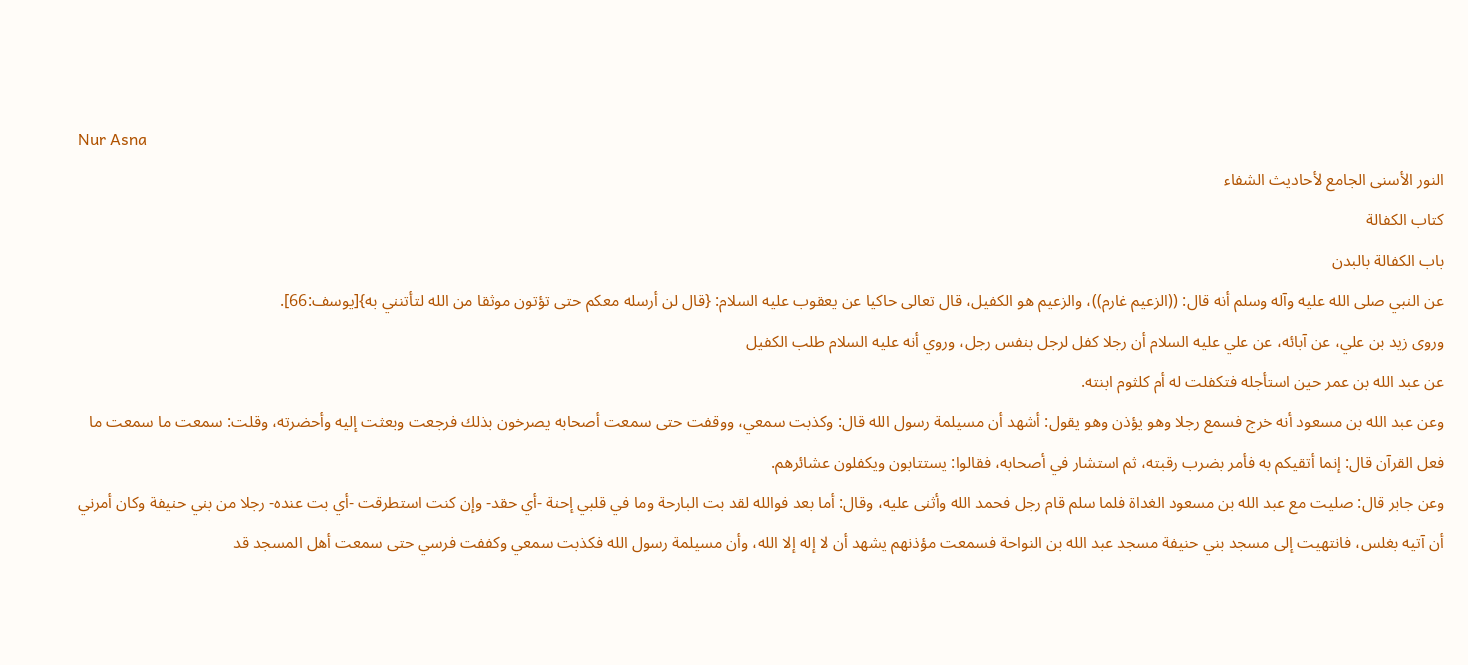Nur Asna
النور الأسنى الجامع لأحاديث الشفاء
كتاب الكفالة
باب الكفالة بالبدن
عن النبي صلى الله عليه وآله وسلم أنه قال: ((الزعيم غارم))، والزعيم هو الكفيل، قال تعالى حاكيا عن يعقوب عليه السلام: {قال لن أرسله معكم حتى تؤتون موثقا من الله لتأتنني به}[يوسف:66].
وروى زيد بن علي، عن آبائه، عن علي عليه السلام أن رجلا كفل لرجل بنفس رجل، وروي أنه عليه السلام طلب الكفيل
عن عبد الله بن عمر حين استأجله فتكفلت له أم كلثوم ابنته.
وعن عبد الله بن مسعود أنه خرج فسمع رجلا وهو يؤذن وهو يقول: أشهد أن مسيلمة رسول الله قال: وكذبت سمعي، ووقفت حتى سمعت أصحابه يصرخون بذلك فرجعت وبعثت إليه وأحضرته، وقلت: سمعت ما سمعت ما فعل القرآن قال: إنما أتقيكم به فأمر بضرب رقبته، ثم استشار في أصحابه، فقالوا: يستتابون ويكفلون عشائرهم.
وعن جابر قال: صليت مع عبد الله بن مسعود الغداة فلما سلم قام رجل فحمد الله وأثنى عليه، وقال: أما بعد فوالله لقد بت البارحة وما في قلبي إحنة -أي حقد- وإن كنت استطرقت -أي بت عنده- رجلا من بني حنيفة وكان أمرني أن آتيه بغلس، فانتهيت إلى مسجد بني حنيفة مسجد عبد الله بن النواحة فسمعت مؤذنهم يشهد أن لا إله إلا الله، وأن مسيلمة رسول الله فكذبت سمعي وكففت فرسي حتى سمعت أهل المسجد قد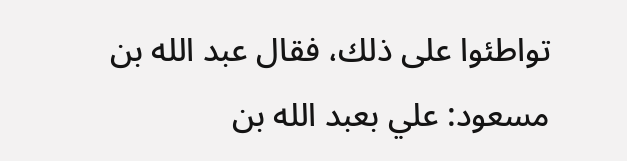تواطئوا على ذلك، فقال عبد الله بن مسعود: علي بعبد الله بن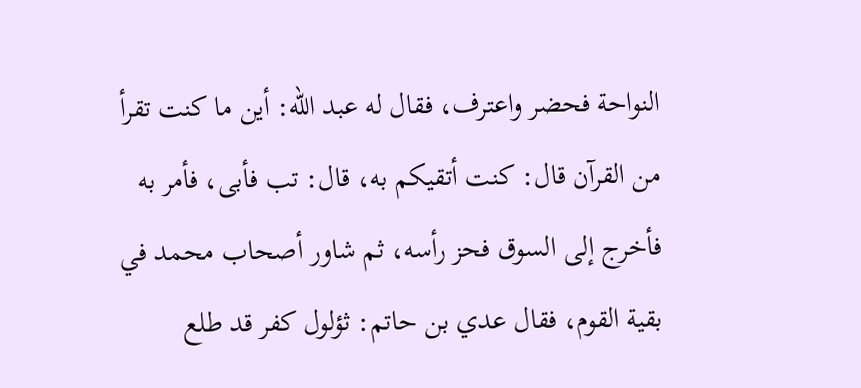النواحة فحضر واعترف، فقال له عبد الله: أين ما كنت تقرأ من القرآن قال: كنت أتقيكم به، قال: تب فأبى، فأمر به فأخرج إلى السوق فحز رأسه، ثم شاور أصحاب محمد في بقية القوم، فقال عدي بن حاتم: ثؤلول كفر قد طلع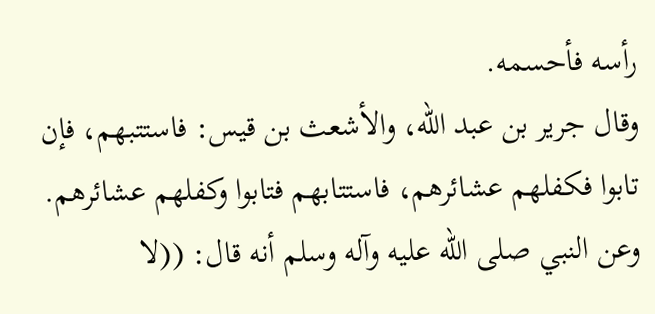رأسه فأحسمه.
وقال جرير بن عبد الله، والأشعث بن قيس: فاستتبهم، فإن تابوا فكفلهم عشائرهم، فاستتابهم فتابوا وكفلهم عشائرهم.
وعن النبي صلى الله عليه وآله وسلم أنه قال: ((لا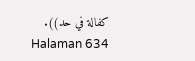كفالة في حد)).
Halaman 634